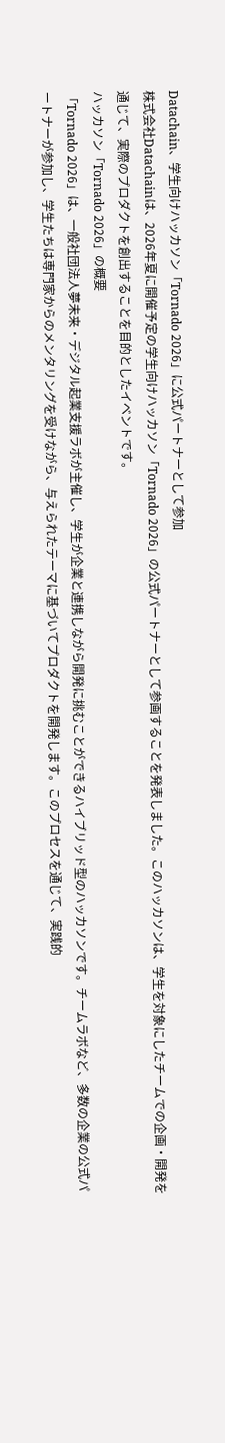Datachain、学生向けハッカソン「Tornado 2026」に公式パートナーとして参加
株式会社Datachainは、2026年夏に開催予定の学生向けハッカソン「Tornado 2026」の公式パートナーとして参画することを発表しました。このハッカソンは、学生を対象にしたチームでの企画・開発を通じて、実際のプロダクトを創出することを目的としたイベントです。
ハッカソン「Tornado 2026」の概要
「Tornado 2026」は、一般社団法人夢未来・デジタル起業支援ラボが主催し、学生が企業と連携しながら開発に挑むことができるハイブリッド型のハッカソンです。チームラボなど、多数の企業の公式パートナーが参加し、学生たちは専門家からのメンタリングを受けながら、与えられたテーマに基づいてプロダクトを開発します。このプロセスを通じて、実践的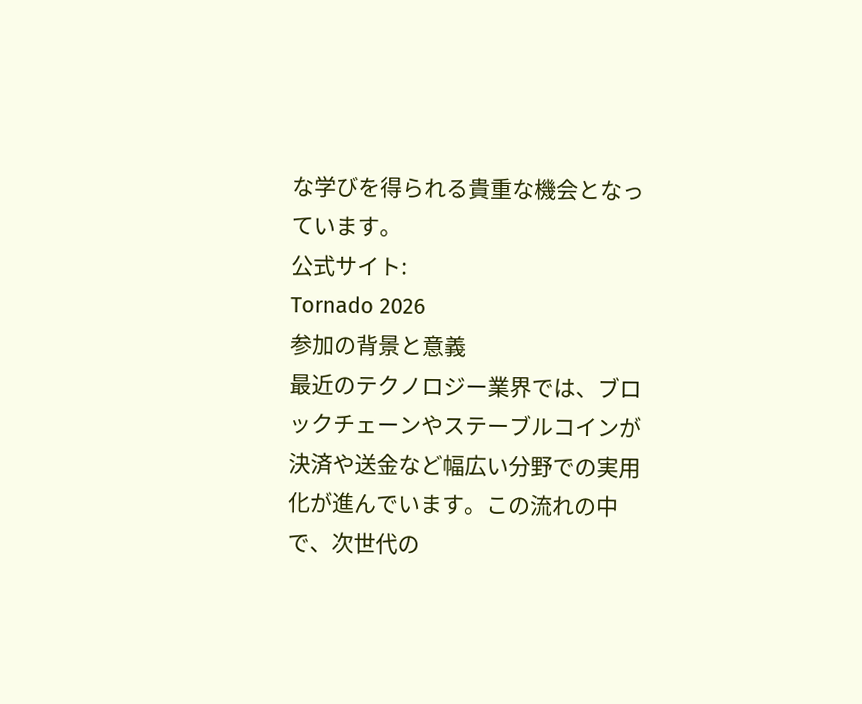な学びを得られる貴重な機会となっています。
公式サイト:
Tornado 2026
参加の背景と意義
最近のテクノロジー業界では、ブロックチェーンやステーブルコインが決済や送金など幅広い分野での実用化が進んでいます。この流れの中で、次世代の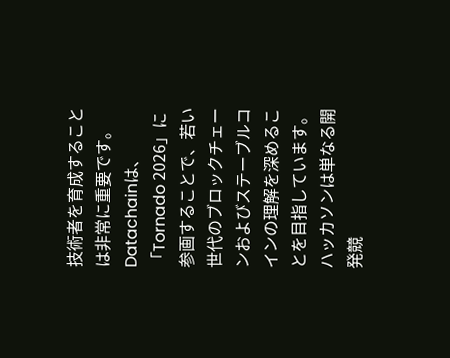技術者を育成することは非常に重要です。Datachainは、「Tornado 2026」に参画することで、若い世代のブロックチェーンおよびステーブルコインの理解を深めることを目指しています。
ハッカソンは単なる開発競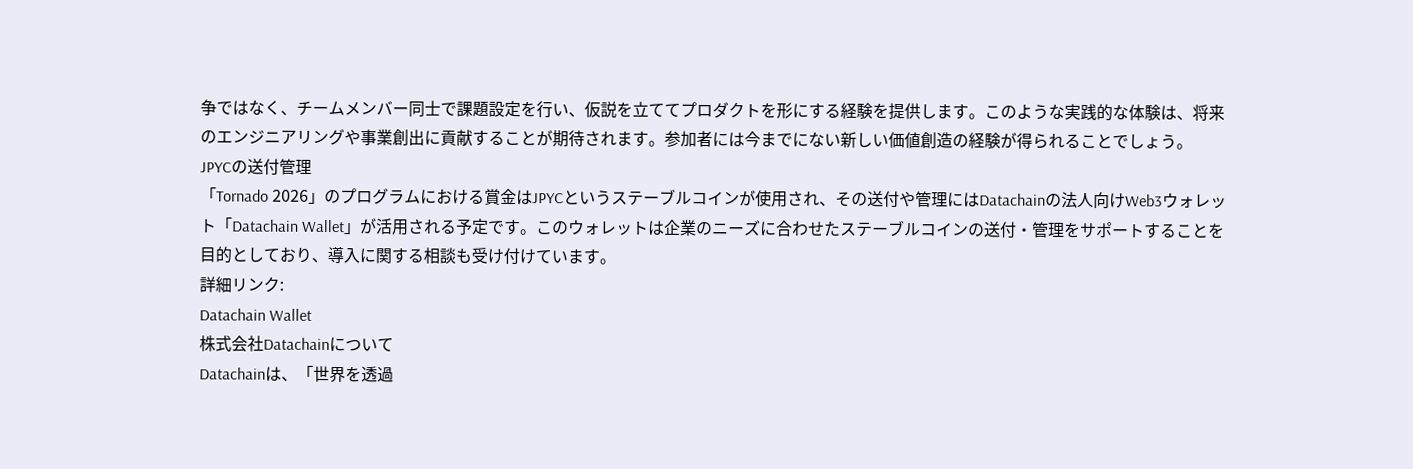争ではなく、チームメンバー同士で課題設定を行い、仮説を立ててプロダクトを形にする経験を提供します。このような実践的な体験は、将来のエンジニアリングや事業創出に貢献することが期待されます。参加者には今までにない新しい価値創造の経験が得られることでしょう。
JPYCの送付管理
「Tornado 2026」のプログラムにおける賞金はJPYCというステーブルコインが使用され、その送付や管理にはDatachainの法人向けWeb3ウォレット「Datachain Wallet」が活用される予定です。このウォレットは企業のニーズに合わせたステーブルコインの送付・管理をサポートすることを目的としており、導入に関する相談も受け付けています。
詳細リンク:
Datachain Wallet
株式会社Datachainについて
Datachainは、「世界を透過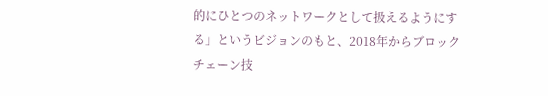的にひとつのネットワークとして扱えるようにする」というビジョンのもと、2018年からブロックチェーン技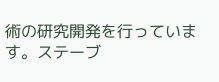術の研究開発を行っています。ステーブ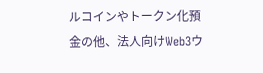ルコインやトークン化預金の他、法人向けWeb3ウ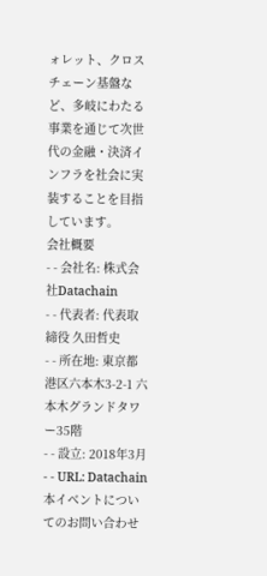ォレット、クロスチェーン基盤など、多岐にわたる事業を通じて次世代の金融・決済インフラを社会に実装することを目指しています。
会社概要
- - 会社名: 株式会社Datachain
- - 代表者: 代表取締役 久田哲史
- - 所在地: 東京都港区六本木3-2-1 六本木グランドタワー35階
- - 設立: 2018年3月
- - URL: Datachain
本イベントについてのお問い合わせ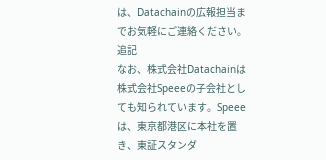は、Datachainの広報担当までお気軽にご連絡ください。
追記
なお、株式会社Datachainは株式会社Speeeの子会社としても知られています。Speeeは、東京都港区に本社を置き、東証スタンダ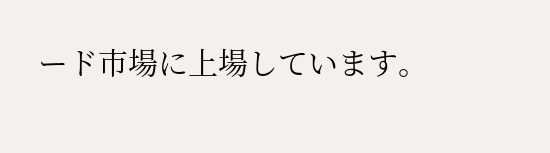ード市場に上場しています。